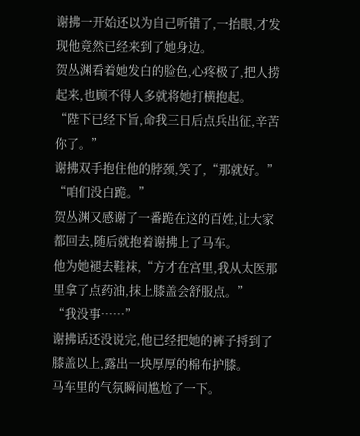谢拂一开始还以为自己听错了,一抬眼,才发现他竟然已经来到了她身边。
贺丛渊看着她发白的脸色,心疼极了,把人捞起来,也顾不得人多就将她打横抱起。
“陛下已经下旨,命我三日后点兵出征,辛苦你了。”
谢拂双手抱住他的脖颈,笑了,“那就好。”
“咱们没白跪。”
贺丛渊又感谢了一番跪在这的百姓,让大家都回去,随后就抱着谢拂上了马车。
他为她褪去鞋袜,“方才在宫里,我从太医那里拿了点药油,抹上膝盖会舒服点。”
“我没事……”
谢拂话还没说完,他已经把她的裤子捋到了膝盖以上,露出一块厚厚的棉布护膝。
马车里的气氛瞬间尴尬了一下。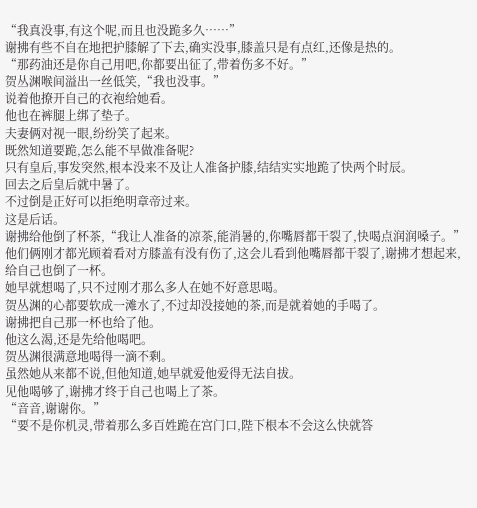“我真没事,有这个呢,而且也没跪多久……”
谢拂有些不自在地把护膝解了下去,确实没事,膝盖只是有点红,还像是热的。
“那药油还是你自己用吧,你都要出征了,带着伤多不好。”
贺丛渊喉间溢出一丝低笑,“我也没事。”
说着他撩开自己的衣袍给她看。
他也在裤腿上绑了垫子。
夫妻俩对视一眼,纷纷笑了起来。
既然知道要跪,怎么能不早做准备呢?
只有皇后,事发突然,根本没来不及让人准备护膝,结结实实地跪了快两个时辰。
回去之后皇后就中暑了。
不过倒是正好可以拒绝明章帝过来。
这是后话。
谢拂给他倒了杯茶,“我让人准备的凉茶,能消暑的,你嘴唇都干裂了,快喝点润润嗓子。”
他们俩刚才都光顾着看对方膝盖有没有伤了,这会儿看到他嘴唇都干裂了,谢拂才想起来,给自己也倒了一杯。
她早就想喝了,只不过刚才那么多人在她不好意思喝。
贺丛渊的心都要软成一滩水了,不过却没接她的茶,而是就着她的手喝了。
谢拂把自己那一杯也给了他。
他这么渴,还是先给他喝吧。
贺丛渊很满意地喝得一滴不剩。
虽然她从来都不说,但他知道,她早就爱他爱得无法自拔。
见他喝够了,谢拂才终于自己也喝上了茶。
“音音,谢谢你。”
“要不是你机灵,带着那么多百姓跪在宫门口,陛下根本不会这么快就答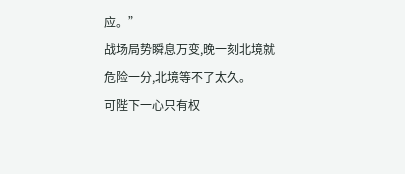应。”
战场局势瞬息万变,晚一刻北境就危险一分,北境等不了太久。
可陛下一心只有权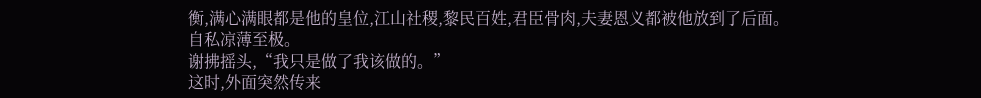衡,满心满眼都是他的皇位,江山社稷,黎民百姓,君臣骨肉,夫妻恩义都被他放到了后面。
自私凉薄至极。
谢拂摇头,“我只是做了我该做的。”
这时,外面突然传来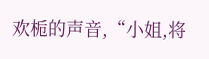欢栀的声音,“小姐,将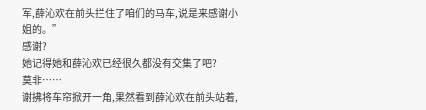军,薛沁欢在前头拦住了咱们的马车,说是来感谢小姐的。”
感谢?
她记得她和薛沁欢已经很久都没有交集了吧?
莫非……
谢拂将车帘掀开一角,果然看到薛沁欢在前头站着,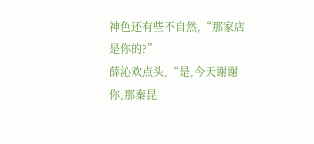神色还有些不自然,“那家店是你的?”
薛沁欢点头,“是,今天谢谢你,那秦昆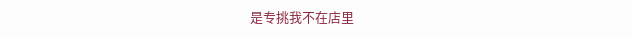是专挑我不在店里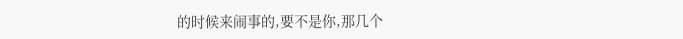的时候来闹事的,要不是你,那几个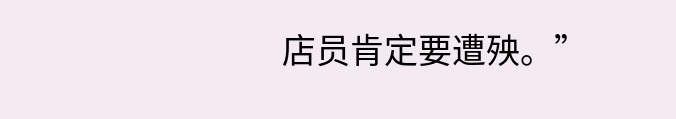店员肯定要遭殃。”